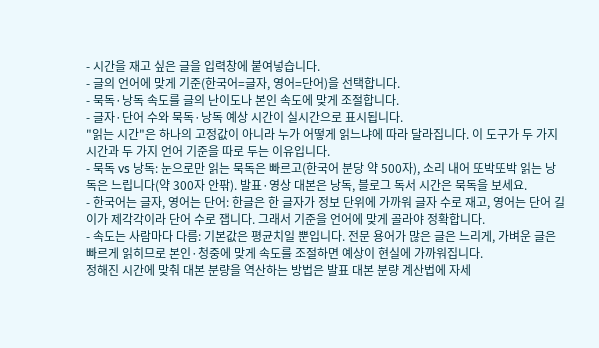- 시간을 재고 싶은 글을 입력창에 붙여넣습니다.
- 글의 언어에 맞게 기준(한국어=글자, 영어=단어)을 선택합니다.
- 묵독·낭독 속도를 글의 난이도나 본인 속도에 맞게 조절합니다.
- 글자·단어 수와 묵독·낭독 예상 시간이 실시간으로 표시됩니다.
"읽는 시간"은 하나의 고정값이 아니라 누가 어떻게 읽느냐에 따라 달라집니다. 이 도구가 두 가지 시간과 두 가지 언어 기준을 따로 두는 이유입니다.
- 묵독 vs 낭독: 눈으로만 읽는 묵독은 빠르고(한국어 분당 약 500자), 소리 내어 또박또박 읽는 낭독은 느립니다(약 300자 안팎). 발표·영상 대본은 낭독, 블로그 독서 시간은 묵독을 보세요.
- 한국어는 글자, 영어는 단어: 한글은 한 글자가 정보 단위에 가까워 글자 수로 재고, 영어는 단어 길이가 제각각이라 단어 수로 잽니다. 그래서 기준을 언어에 맞게 골라야 정확합니다.
- 속도는 사람마다 다름: 기본값은 평균치일 뿐입니다. 전문 용어가 많은 글은 느리게, 가벼운 글은 빠르게 읽히므로 본인·청중에 맞게 속도를 조절하면 예상이 현실에 가까워집니다.
정해진 시간에 맞춰 대본 분량을 역산하는 방법은 발표 대본 분량 계산법에 자세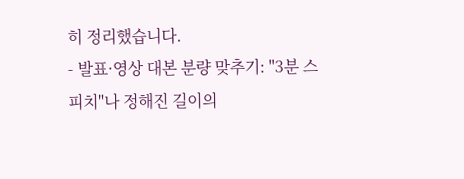히 정리했습니다.
- 발표·영상 대본 분량 맞추기: "3분 스피치"나 정해진 길이의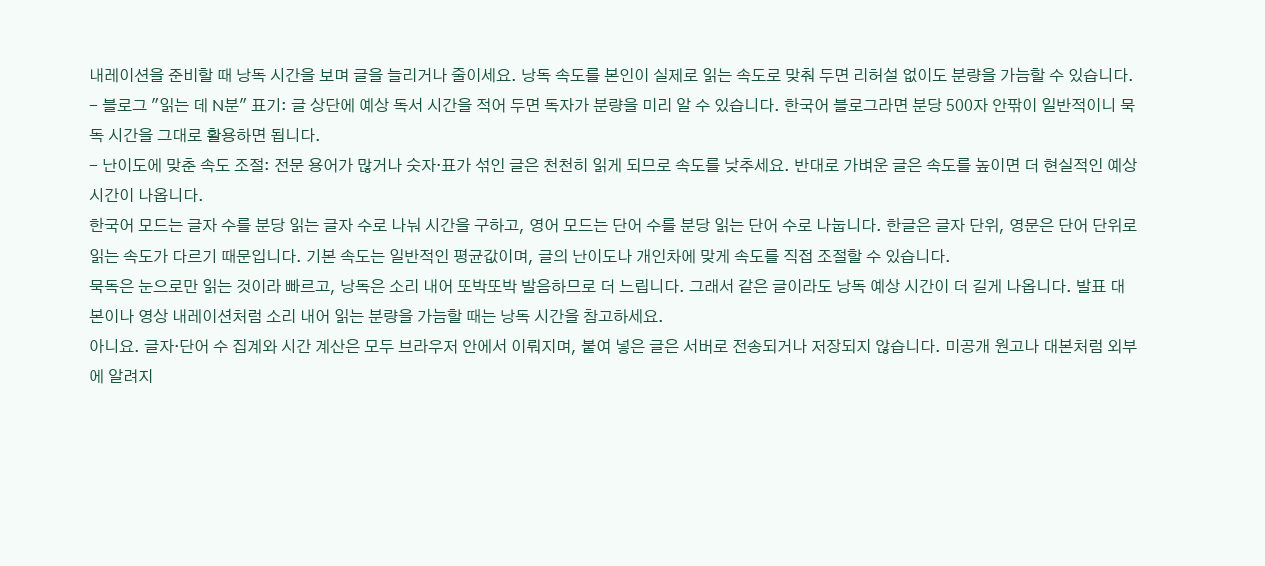내레이션을 준비할 때 낭독 시간을 보며 글을 늘리거나 줄이세요. 낭독 속도를 본인이 실제로 읽는 속도로 맞춰 두면 리허설 없이도 분량을 가늠할 수 있습니다.
- 블로그 "읽는 데 N분" 표기: 글 상단에 예상 독서 시간을 적어 두면 독자가 분량을 미리 알 수 있습니다. 한국어 블로그라면 분당 500자 안팎이 일반적이니 묵독 시간을 그대로 활용하면 됩니다.
- 난이도에 맞춘 속도 조절: 전문 용어가 많거나 숫자·표가 섞인 글은 천천히 읽게 되므로 속도를 낮추세요. 반대로 가벼운 글은 속도를 높이면 더 현실적인 예상 시간이 나옵니다.
한국어 모드는 글자 수를 분당 읽는 글자 수로 나눠 시간을 구하고, 영어 모드는 단어 수를 분당 읽는 단어 수로 나눕니다. 한글은 글자 단위, 영문은 단어 단위로 읽는 속도가 다르기 때문입니다. 기본 속도는 일반적인 평균값이며, 글의 난이도나 개인차에 맞게 속도를 직접 조절할 수 있습니다.
묵독은 눈으로만 읽는 것이라 빠르고, 낭독은 소리 내어 또박또박 발음하므로 더 느립니다. 그래서 같은 글이라도 낭독 예상 시간이 더 길게 나옵니다. 발표 대본이나 영상 내레이션처럼 소리 내어 읽는 분량을 가늠할 때는 낭독 시간을 참고하세요.
아니요. 글자·단어 수 집계와 시간 계산은 모두 브라우저 안에서 이뤄지며, 붙여 넣은 글은 서버로 전송되거나 저장되지 않습니다. 미공개 원고나 대본처럼 외부에 알려지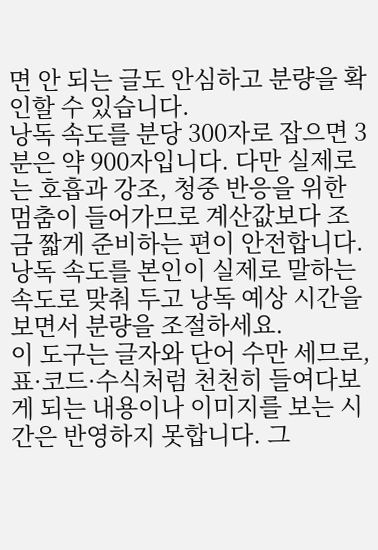면 안 되는 글도 안심하고 분량을 확인할 수 있습니다.
낭독 속도를 분당 300자로 잡으면 3분은 약 900자입니다. 다만 실제로는 호흡과 강조, 청중 반응을 위한 멈춤이 들어가므로 계산값보다 조금 짧게 준비하는 편이 안전합니다. 낭독 속도를 본인이 실제로 말하는 속도로 맞춰 두고 낭독 예상 시간을 보면서 분량을 조절하세요.
이 도구는 글자와 단어 수만 세므로, 표·코드·수식처럼 천천히 들여다보게 되는 내용이나 이미지를 보는 시간은 반영하지 못합니다. 그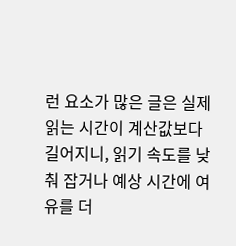런 요소가 많은 글은 실제 읽는 시간이 계산값보다 길어지니, 읽기 속도를 낮춰 잡거나 예상 시간에 여유를 더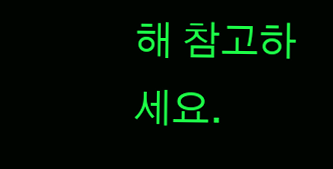해 참고하세요.